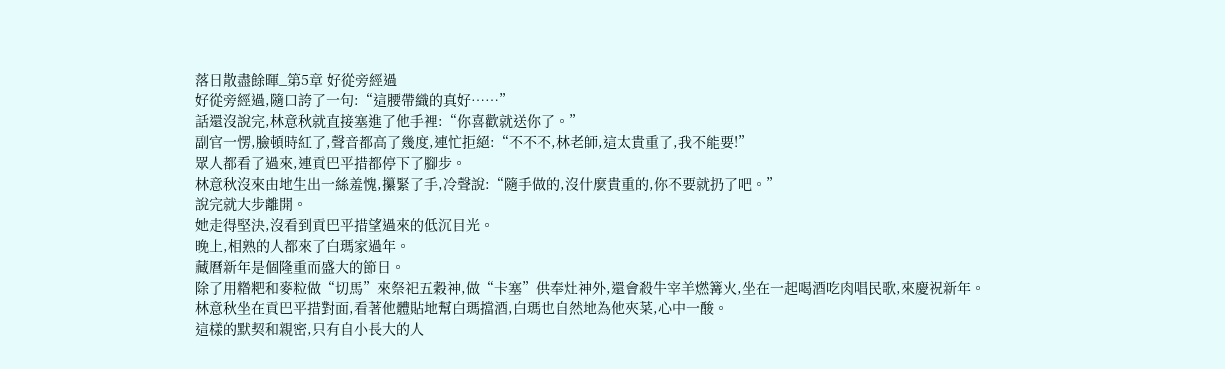落日散盡餘暉_第5章 好從旁經過
好從旁經過,隨口誇了一句:“這腰帶織的真好……”
話還沒說完,林意秋就直接塞進了他手裡:“你喜歡就送你了。”
副官一愣,臉頓時紅了,聲音都高了幾度,連忙拒絕:“不不不,林老師,這太貴重了,我不能要!”
眾人都看了過來,連貢巴平措都停下了腳步。
林意秋沒來由地生出一絲羞愧,攥緊了手,冷聲說:“隨手做的,沒什麼貴重的,你不要就扔了吧。”
說完就大步離開。
她走得堅決,沒看到貢巴平措望過來的低沉目光。
晚上,相熟的人都來了白瑪家過年。
藏曆新年是個隆重而盛大的節日。
除了用糌粑和麥粒做“切馬”來祭祀五穀神,做“卡塞”供奉灶神外,還會殺牛宰羊燃篝火,坐在一起喝酒吃肉唱民歌,來慶祝新年。
林意秋坐在貢巴平措對面,看著他體貼地幫白瑪擋酒,白瑪也自然地為他夾菜,心中一酸。
這樣的默契和親密,只有自小長大的人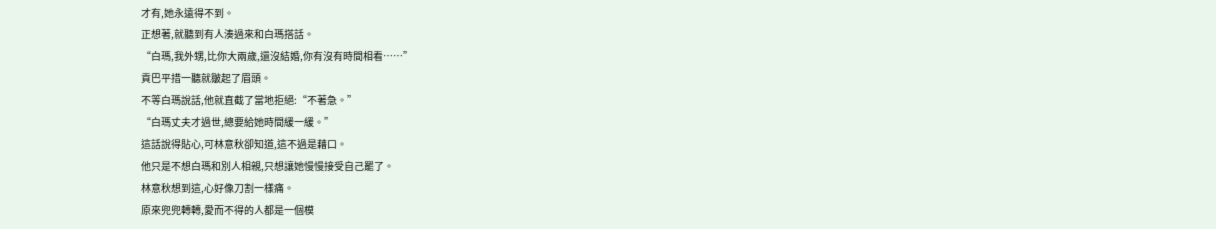才有,她永遠得不到。
正想著,就聽到有人湊過來和白瑪搭話。
“白瑪,我外甥,比你大兩歲,還沒結婚,你有沒有時間相看……”
貢巴平措一聽就皺起了眉頭。
不等白瑪說話,他就直截了當地拒絕:“不著急。”
“白瑪丈夫才過世,總要給她時間緩一緩。”
這話說得貼心,可林意秋卻知道,這不過是藉口。
他只是不想白瑪和別人相親,只想讓她慢慢接受自己罷了。
林意秋想到這,心好像刀割一樣痛。
原來兜兜轉轉,愛而不得的人都是一個模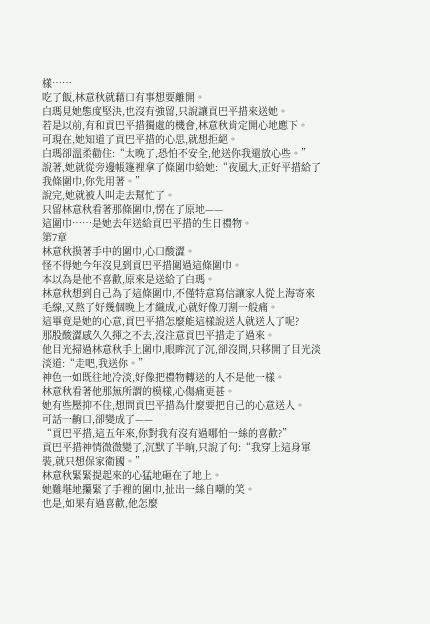樣……
吃了飯,林意秋就藉口有事想要離開。
白瑪見她態度堅決,也沒有強留,只說讓貢巴平措來送她。
若是以前,有和貢巴平措獨處的機會,林意秋肯定開心地應下。
可現在,她知道了貢巴平措的心思,就想拒絕。
白瑪卻溫柔勸住:“太晚了,恐怕不安全,他送你我還放心些。”
說著,她就從旁邊帳篷裡拿了條圍巾給她:“夜風大,正好平措給了我條圍巾,你先用著。”
說完,她就被人叫走去幫忙了。
只留林意秋看著那條圍巾,愣在了原地——
這圍巾……是她去年送給貢巴平措的生日禮物。
第7章
林意秋摸著手中的圍巾,心口酸澀。
怪不得她今年沒見到貢巴平措圍過這條圍巾。
本以為是他不喜歡,原來是送給了白瑪。
林意秋想到自己為了這條圍巾,不僅特意寫信讓家人從上海寄來毛線,又熬了好幾個晚上才織成,心就好像刀割一般痛。
這畢竟是她的心意,貢巴平措怎麼能這樣說送人就送人了呢?
那股酸澀感久久揮之不去,沒注意貢巴平措走了過來。
他目光掃過林意秋手上圍巾,眼眸沉了沉,卻沒問,只移開了目光淡淡道:“走吧,我送你。”
神色一如既往地冷淡,好像把禮物轉送的人不是他一樣。
林意秋看著他那無所謂的模樣,心傷痛更甚。
她有些壓抑不住,想問貢巴平措為什麼要把自己的心意送人。
可話一齣口,卻變成了——
“貢巴平措,這五年來,你對我有沒有過哪怕一絲的喜歡?”
貢巴平措神情微微變了,沉默了半晌,只說了句:“我穿上這身軍裝,就只想保家衛國。”
林意秋緊緊提起來的心猛地砸在了地上。
她難堪地攥緊了手裡的圍巾,扯出一絲自嘲的笑。
也是,如果有過喜歡,他怎麼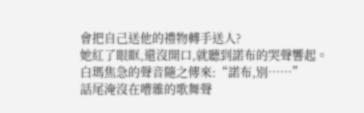會把自己送他的禮物轉手送人?
她紅了眼眶,還沒開口,就聽到諾布的哭聲響起。
白瑪焦急的聲音隨之傳來:“諾布,別……”
話尾淹沒在嘈雜的歌舞聲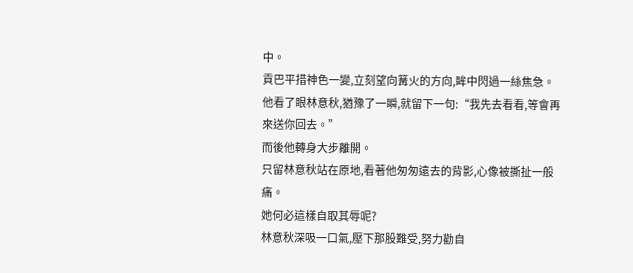中。
貢巴平措神色一變,立刻望向篝火的方向,眸中閃過一絲焦急。
他看了眼林意秋,猶豫了一瞬,就留下一句:“我先去看看,等會再來送你回去。”
而後他轉身大步離開。
只留林意秋站在原地,看著他匆匆遠去的背影,心像被撕扯一般痛。
她何必這樣自取其辱呢?
林意秋深吸一口氣,壓下那股難受,努力勸自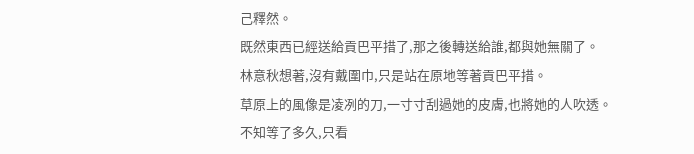己釋然。
既然東西已經送給貢巴平措了,那之後轉送給誰,都與她無關了。
林意秋想著,沒有戴圍巾,只是站在原地等著貢巴平措。
草原上的風像是凌冽的刀,一寸寸刮過她的皮膚,也將她的人吹透。
不知等了多久,只看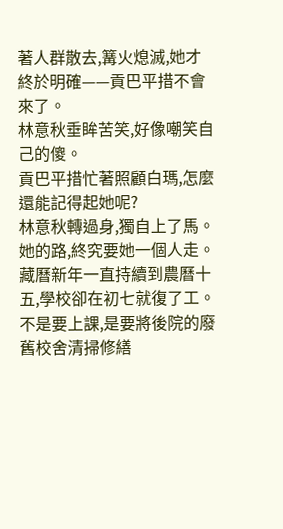著人群散去,篝火熄滅,她才終於明確——貢巴平措不會來了。
林意秋垂眸苦笑,好像嘲笑自己的傻。
貢巴平措忙著照顧白瑪,怎麼還能記得起她呢?
林意秋轉過身,獨自上了馬。
她的路,終究要她一個人走。
藏曆新年一直持續到農曆十五,學校卻在初七就復了工。
不是要上課,是要將後院的廢舊校舍清掃修繕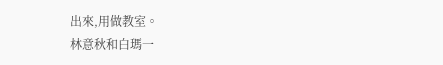出來,用做教室。
林意秋和白瑪一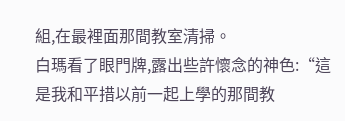組,在最裡面那間教室清掃。
白瑪看了眼門牌,露出些許懷念的神色:“這是我和平措以前一起上學的那間教